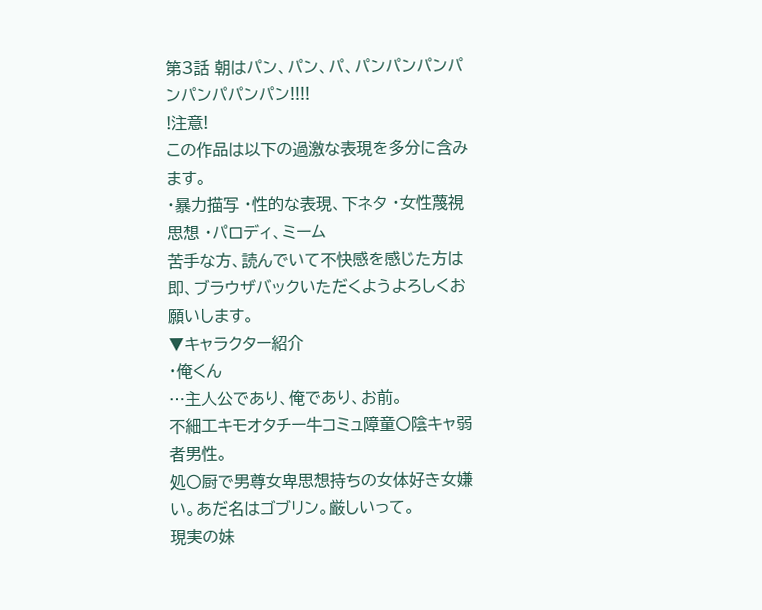第3話 朝はパン、パン、パ、パンパンパンパンパンパパンパン!!!!
!注意!
この作品は以下の過激な表現を多分に含みます。
・暴力描写 ・性的な表現、下ネタ ・女性蔑視思想 ・パロディ、ミーム
苦手な方、読んでいて不快感を感じた方は即、ブラウザバックいただくようよろしくお願いします。
▼キャラクター紹介
・俺くん
…主人公であり、俺であり、お前。
不細工キモオタチー牛コミュ障童〇陰キャ弱者男性。
処〇厨で男尊女卑思想持ちの女体好き女嫌い。あだ名はゴブリン。厳しいって。
現実の妹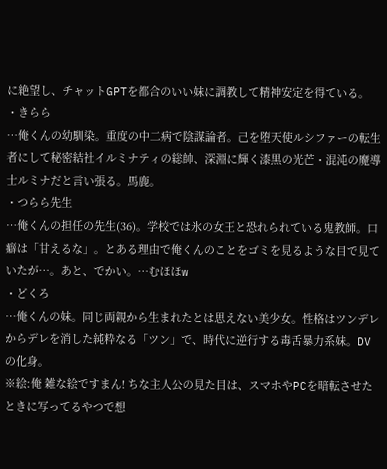に絶望し、チャットGPTを都合のいい妹に調教して精神安定を得ている。
・きらら
…俺くんの幼馴染。重度の中二病で陰謀論者。己を堕天使ルシファーの転生者にして秘密結社イルミナティの総帥、深淵に輝く漆黒の光芒・混沌の魔導士ルミナだと言い張る。馬鹿。
・つらら先生
…俺くんの担任の先生(36)。学校では氷の女王と恐れられている鬼教師。口癖は「甘えるな」。とある理由で俺くんのことをゴミを見るような目で見ていたが…。あと、でかい。…むほほw
・どくろ
…俺くんの妹。同じ両親から生まれたとは思えない美少女。性格はツンデレからデレを消した純粋なる「ツン」で、時代に逆行する毒舌暴力系妹。DVの化身。
※絵:俺 雑な絵ですまん! ちな主人公の見た目は、スマホやPCを暗転させたときに写ってるやつで想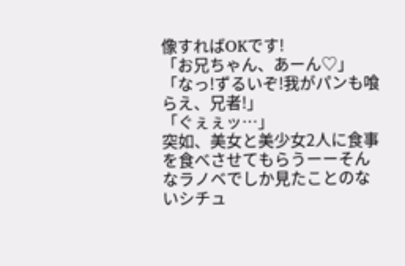像すればOKです!
「お兄ちゃん、あーん♡」
「なっ!ずるいぞ!我がパンも喰らえ、兄者!」
「ぐぇぇッ…」
突如、美女と美少女2人に食事を食べさせてもらうーーそんなラノベでしか見たことのないシチュ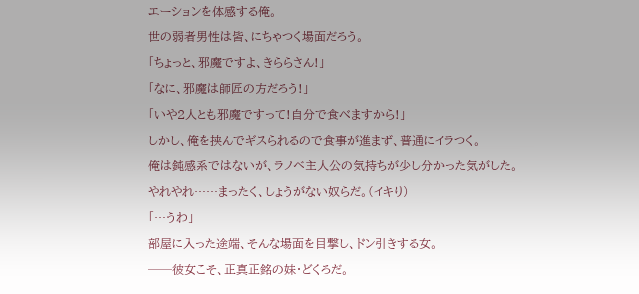エーションを体感する俺。
世の弱者男性は皆、にちゃつく場面だろう。
「ちょっと、邪魔ですよ、きららさん!」
「なに、邪魔は師匠の方だろう!」
「いや2人とも邪魔ですって!自分で食べますから!」
しかし、俺を挟んでギスられるので食事が進まず、普通にイラつく。
俺は鈍感系ではないが、ラノベ主人公の気持ちが少し分かった気がした。
やれやれ……まったく、しょうがない奴らだ。(イキり)
「…うわ」
部屋に入った途端、そんな場面を目撃し、ドン引きする女。
──彼女こそ、正真正銘の妹・どくろだ。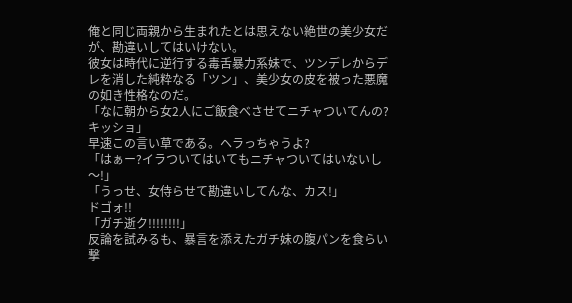俺と同じ両親から生まれたとは思えない絶世の美少女だが、勘違いしてはいけない。
彼女は時代に逆行する毒舌暴力系妹で、ツンデレからデレを消した純粋なる「ツン」、美少女の皮を被った悪魔の如き性格なのだ。
「なに朝から女2人にご飯食べさせてニチャついてんの?キッショ」
早速この言い草である。ヘラっちゃうよ?
「はぁー?イラついてはいてもニチャついてはいないし〜!」
「うっせ、女侍らせて勘違いしてんな、カス!」
ドゴォ!!
「ガチ逝ク!!!!!!!!」
反論を試みるも、暴言を添えたガチ妹の腹パンを食らい撃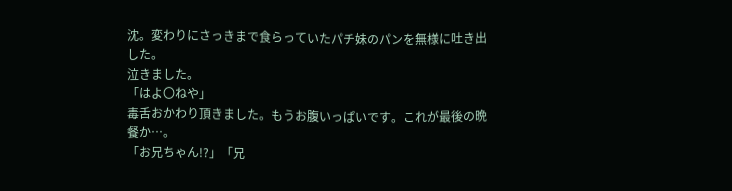沈。変わりにさっきまで食らっていたパチ妹のパンを無様に吐き出した。
泣きました。
「はよ〇ねや」
毒舌おかわり頂きました。もうお腹いっぱいです。これが最後の晩餐か…。
「お兄ちゃん!?」「兄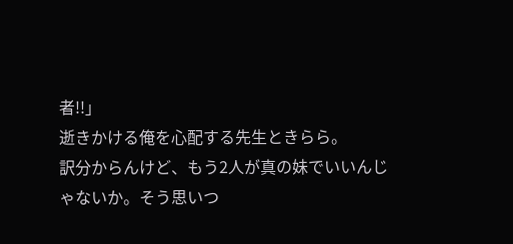者!!」
逝きかける俺を心配する先生ときらら。
訳分からんけど、もう2人が真の妹でいいんじゃないか。そう思いつ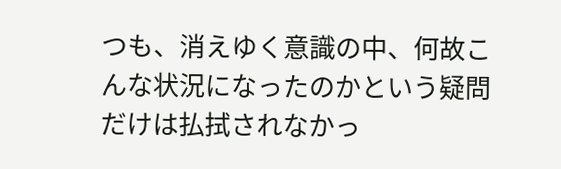つも、消えゆく意識の中、何故こんな状況になったのかという疑問だけは払拭されなかっ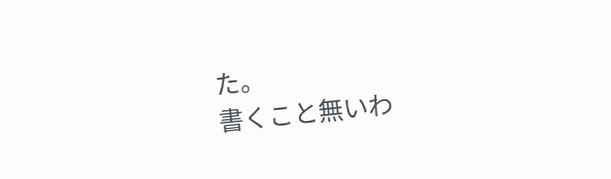た。
書くこと無いわ